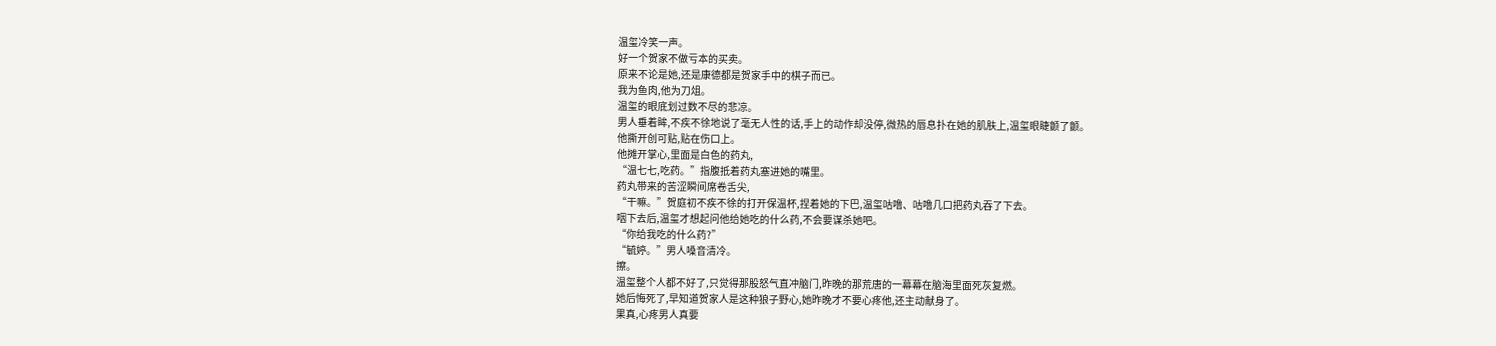温玺冷笑一声。
好一个贺家不做亏本的买卖。
原来不论是她,还是康德都是贺家手中的棋子而已。
我为鱼肉,他为刀俎。
温玺的眼底划过数不尽的悲凉。
男人垂着眸,不疾不徐地说了毫无人性的话,手上的动作却没停,微热的唇息扑在她的肌肤上,温玺眼睫颤了颤。
他撕开创可贴,贴在伤口上。
他摊开掌心,里面是白色的药丸,
“温七七,吃药。”指腹抵着药丸塞进她的嘴里。
药丸带来的苦涩瞬间席卷舌尖,
“干嘛。”贺庭初不疾不徐的打开保温杯,捏着她的下巴,温玺咕噜、咕噜几口把药丸吞了下去。
咽下去后,温玺才想起问他给她吃的什么药,不会要谋杀她吧。
“你给我吃的什么药?”
“毓婷。”男人嗓音清冷。
擦。
温玺整个人都不好了,只觉得那股怒气直冲脑门,昨晚的那荒唐的一幕幕在脑海里面死灰复燃。
她后悔死了,早知道贺家人是这种狼子野心,她昨晚才不要心疼他,还主动献身了。
果真,心疼男人真要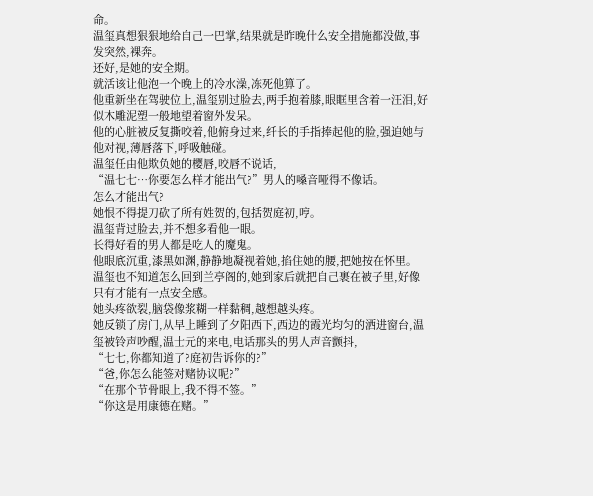命。
温玺真想狠狠地给自己一巴掌,结果就是昨晚什么安全措施都没做,事发突然,裸奔。
还好,是她的安全期。
就活该让他泡一个晚上的冷水澡,冻死他算了。
他重新坐在驾驶位上,温玺别过脸去,两手抱着膝,眼眶里含着一汪泪,好似木雕泥塑一般地望着窗外发呆。
他的心脏被反复撕咬着,他俯身过来,纤长的手指捧起他的脸,强迫她与他对视,薄唇落下,呼吸触碰。
温玺任由他欺负她的樱唇,咬唇不说话,
“温七七…你要怎么样才能出气?”男人的嗓音哑得不像话。
怎么才能出气?
她恨不得提刀砍了所有姓贺的,包括贺庭初,哼。
温玺背过脸去,并不想多看他一眼。
长得好看的男人都是吃人的魔鬼。
他眼底沉重,漆黑如渊,静静地凝视着她,掐住她的腰,把她按在怀里。
温玺也不知道怎么回到兰亭阁的,她到家后就把自己裹在被子里,好像只有才能有一点安全感。
她头疼欲裂,脑袋像浆糊一样黏稠,越想越头疼。
她反锁了房门,从早上睡到了夕阳西下,西边的霞光均匀的洒进窗台,温玺被铃声吵醒,温士元的来电,电话那头的男人声音颤抖,
“七七,你都知道了?庭初告诉你的?”
“爸,你怎么能签对赌协议呢?”
“在那个节骨眼上,我不得不签。”
“你这是用康德在赌。”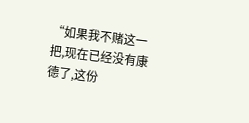“如果我不赌这一把,现在已经没有康德了,这份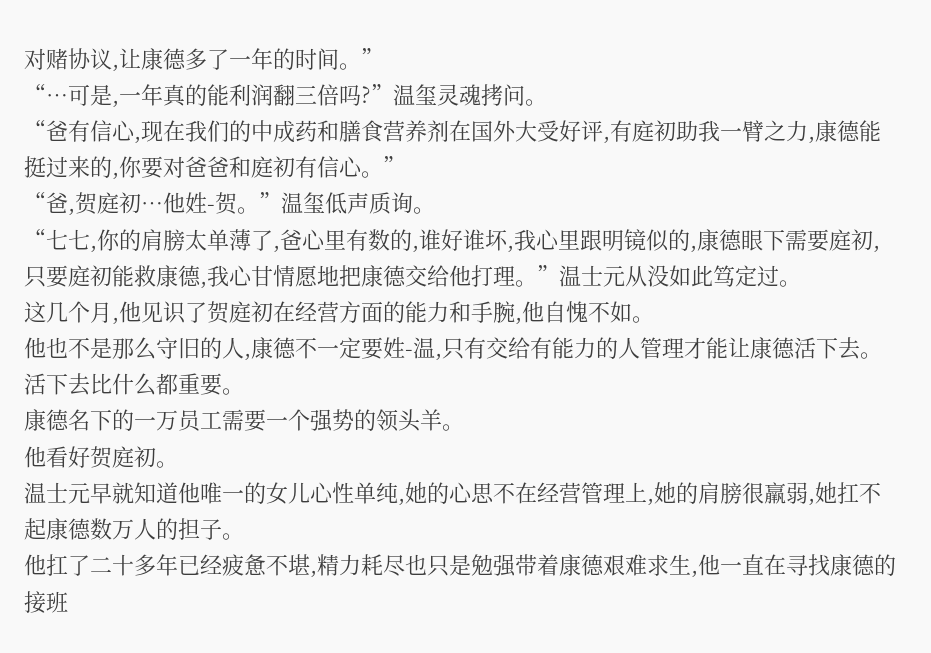对赌协议,让康德多了一年的时间。”
“…可是,一年真的能利润翻三倍吗?”温玺灵魂拷问。
“爸有信心,现在我们的中成药和膳食营养剂在国外大受好评,有庭初助我一臂之力,康德能挺过来的,你要对爸爸和庭初有信心。”
“爸,贺庭初…他姓-贺。”温玺低声质询。
“七七,你的肩膀太单薄了,爸心里有数的,谁好谁坏,我心里跟明镜似的,康德眼下需要庭初,只要庭初能救康德,我心甘情愿地把康德交给他打理。”温士元从没如此笃定过。
这几个月,他见识了贺庭初在经营方面的能力和手腕,他自愧不如。
他也不是那么守旧的人,康德不一定要姓-温,只有交给有能力的人管理才能让康德活下去。
活下去比什么都重要。
康德名下的一万员工需要一个强势的领头羊。
他看好贺庭初。
温士元早就知道他唯一的女儿心性单纯,她的心思不在经营管理上,她的肩膀很羸弱,她扛不起康德数万人的担子。
他扛了二十多年已经疲惫不堪,精力耗尽也只是勉强带着康德艰难求生,他一直在寻找康德的接班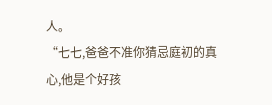人。
“七七,爸爸不准你猜忌庭初的真心,他是个好孩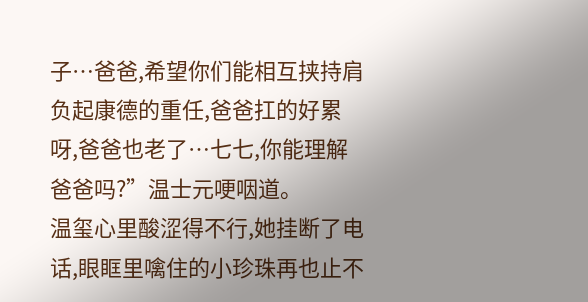子…爸爸,希望你们能相互挟持肩负起康德的重任,爸爸扛的好累呀,爸爸也老了…七七,你能理解爸爸吗?”温士元哽咽道。
温玺心里酸涩得不行,她挂断了电话,眼眶里噙住的小珍珠再也止不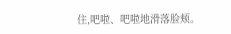住,吧啦、吧啦地滑落脸颊。